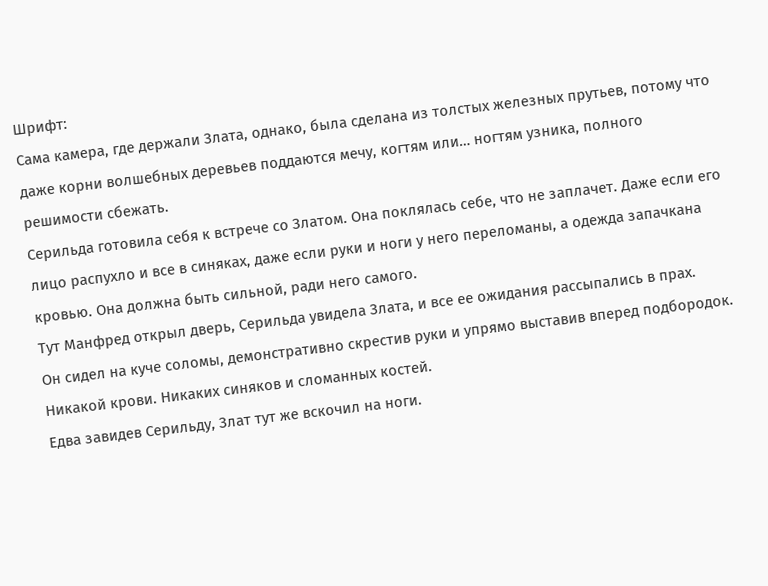Шрифт:
Сама камера, где держали Злата, однако, была сделана из толстых железных прутьев, потому что даже корни волшебных деревьев поддаются мечу, когтям или… ногтям узника, полного решимости сбежать.
Серильда готовила себя к встрече со Златом. Она поклялась себе, что не заплачет. Даже если его лицо распухло и все в синяках, даже если руки и ноги у него переломаны, а одежда запачкана кровью. Она должна быть сильной, ради него самого.
Тут Манфред открыл дверь, Серильда увидела Злата, и все ее ожидания рассыпались в прах.
Он сидел на куче соломы, демонстративно скрестив руки и упрямо выставив вперед подбородок.
Никакой крови. Никаких синяков и сломанных костей.
Едва завидев Серильду, Злат тут же вскочил на ноги.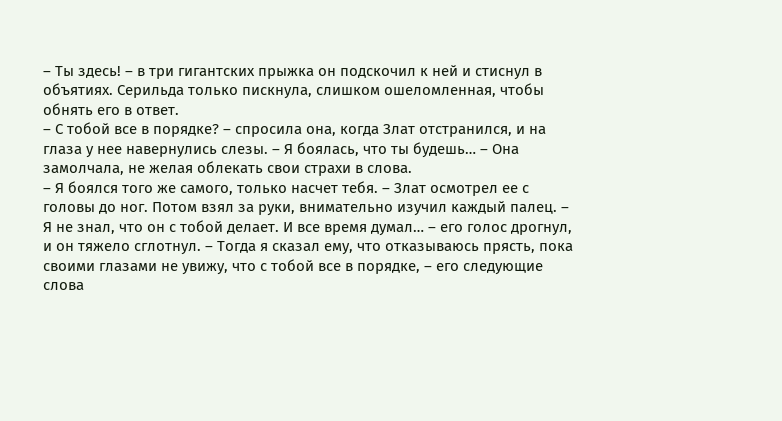– Ты здесь! – в три гигантских прыжка он подскочил к ней и стиснул в объятиях. Серильда только пискнула, слишком ошеломленная, чтобы обнять его в ответ.
– С тобой все в порядке? – спросила она, когда Злат отстранился, и на глаза у нее навернулись слезы. – Я боялась, что ты будешь… – Она замолчала, не желая облекать свои страхи в слова.
– Я боялся того же самого, только насчет тебя. – Злат осмотрел ее с головы до ног. Потом взял за руки, внимательно изучил каждый палец. – Я не знал, что он с тобой делает. И все время думал… – его голос дрогнул, и он тяжело сглотнул. – Тогда я сказал ему, что отказываюсь прясть, пока своими глазами не увижу, что с тобой все в порядке, – его следующие слова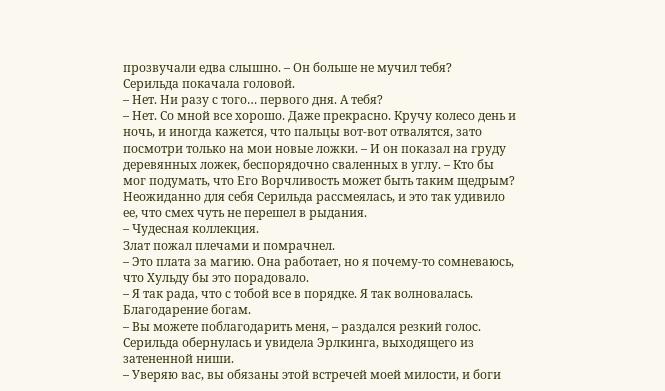прозвучали едва слышно. – Он больше не мучил тебя?
Серильда покачала головой.
– Нет. Ни разу с того… первого дня. А тебя?
– Нет. Со мной все хорошо. Даже прекрасно. Кручу колесо день и ночь, и иногда кажется, что пальцы вот-вот отвалятся, зато посмотри только на мои новые ложки. – И он показал на груду деревянных ложек, беспорядочно сваленных в углу. – Кто бы мог подумать, что Его Ворчливость может быть таким щедрым?
Неожиданно для себя Серильда рассмеялась, и это так удивило ее, что смех чуть не перешел в рыдания.
– Чудесная коллекция.
Злат пожал плечами и помрачнел.
– Это плата за магию. Она работает, но я почему-то сомневаюсь, что Хульду бы это порадовало.
– Я так рада, что с тобой все в порядке. Я так волновалась. Благодарение богам.
– Вы можете поблагодарить меня, – раздался резкий голос.
Серильда обернулась и увидела Эрлкинга, выходящего из затененной ниши.
– Уверяю вас, вы обязаны этой встречей моей милости, и боги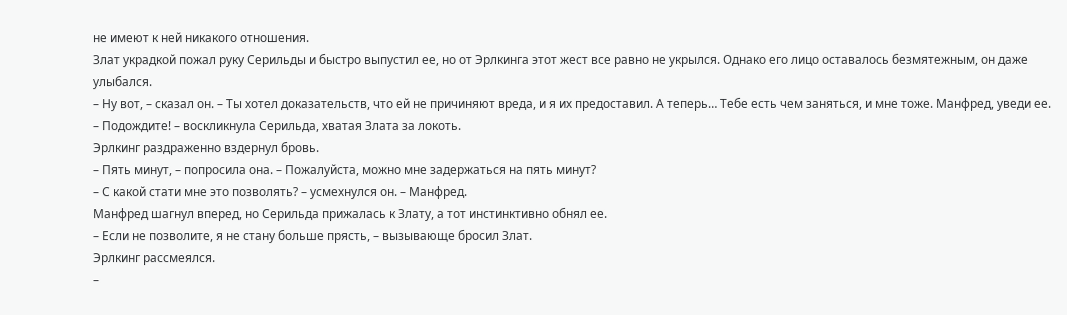не имеют к ней никакого отношения.
Злат украдкой пожал руку Серильды и быстро выпустил ее, но от Эрлкинга этот жест все равно не укрылся. Однако его лицо оставалось безмятежным, он даже улыбался.
– Ну вот, – сказал он. – Ты хотел доказательств, что ей не причиняют вреда, и я их предоставил. А теперь… Тебе есть чем заняться, и мне тоже. Манфред, уведи ее.
– Подождите! – воскликнула Серильда, хватая Злата за локоть.
Эрлкинг раздраженно вздернул бровь.
– Пять минут, – попросила она. – Пожалуйста, можно мне задержаться на пять минут?
– С какой стати мне это позволять? – усмехнулся он. – Манфред.
Манфред шагнул вперед, но Серильда прижалась к Злату, а тот инстинктивно обнял ее.
– Если не позволите, я не стану больше прясть, – вызывающе бросил Злат.
Эрлкинг рассмеялся.
–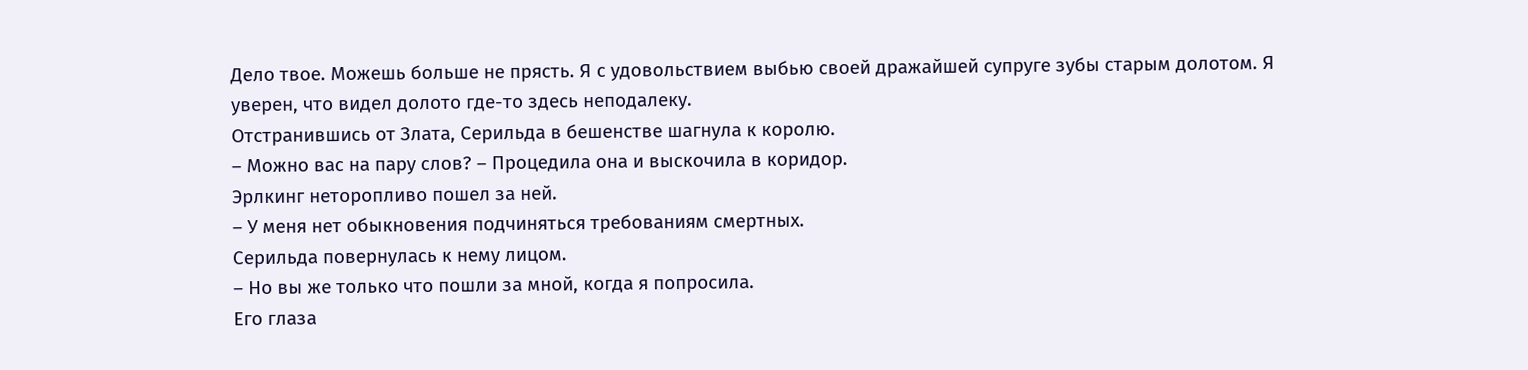Дело твое. Можешь больше не прясть. Я с удовольствием выбью своей дражайшей супруге зубы старым долотом. Я уверен, что видел долото где-то здесь неподалеку.
Отстранившись от Злата, Серильда в бешенстве шагнула к королю.
– Можно вас на пару слов? – Процедила она и выскочила в коридор.
Эрлкинг неторопливо пошел за ней.
– У меня нет обыкновения подчиняться требованиям смертных.
Серильда повернулась к нему лицом.
– Но вы же только что пошли за мной, когда я попросила.
Его глаза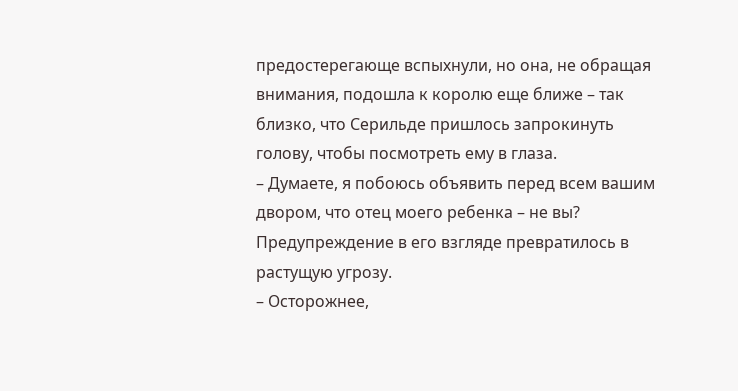предостерегающе вспыхнули, но она, не обращая внимания, подошла к королю еще ближе – так близко, что Серильде пришлось запрокинуть голову, чтобы посмотреть ему в глаза.
– Думаете, я побоюсь объявить перед всем вашим двором, что отец моего ребенка – не вы?
Предупреждение в его взгляде превратилось в растущую угрозу.
– Осторожнее,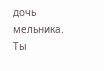дочь мельника. Ты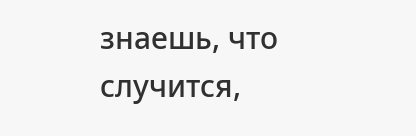знаешь, что случится,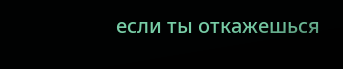если ты откажешься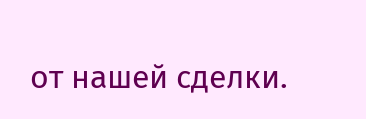от нашей сделки.